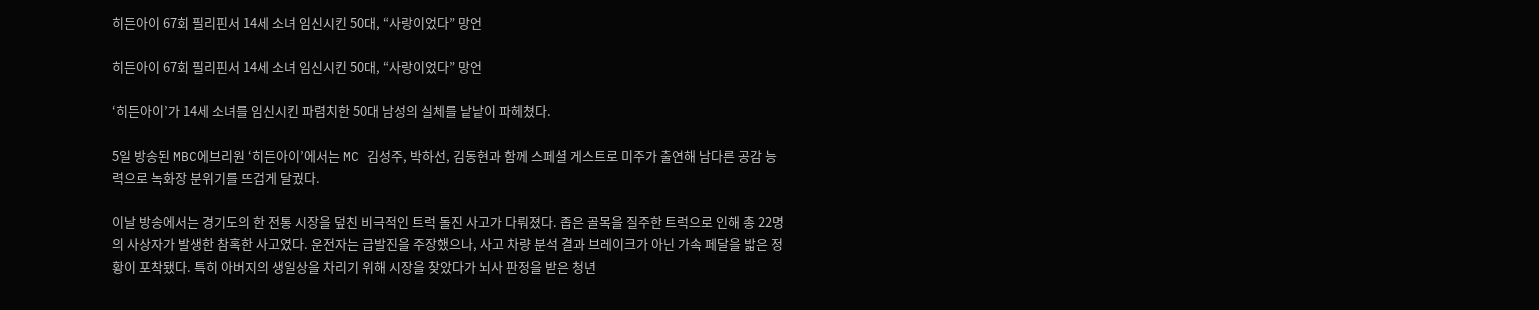히든아이 67회 필리핀서 14세 소녀 임신시킨 50대, “사랑이었다” 망언

히든아이 67회 필리핀서 14세 소녀 임신시킨 50대, “사랑이었다” 망언

‘히든아이’가 14세 소녀를 임신시킨 파렴치한 50대 남성의 실체를 낱낱이 파헤쳤다.

5일 방송된 MBC에브리원 ‘히든아이’에서는 MC 김성주, 박하선, 김동현과 함께 스페셜 게스트로 미주가 출연해 남다른 공감 능력으로 녹화장 분위기를 뜨겁게 달궜다.

이날 방송에서는 경기도의 한 전통 시장을 덮친 비극적인 트럭 돌진 사고가 다뤄졌다. 좁은 골목을 질주한 트럭으로 인해 총 22명의 사상자가 발생한 참혹한 사고였다. 운전자는 급발진을 주장했으나, 사고 차량 분석 결과 브레이크가 아닌 가속 페달을 밟은 정황이 포착됐다. 특히 아버지의 생일상을 차리기 위해 시장을 찾았다가 뇌사 판정을 받은 청년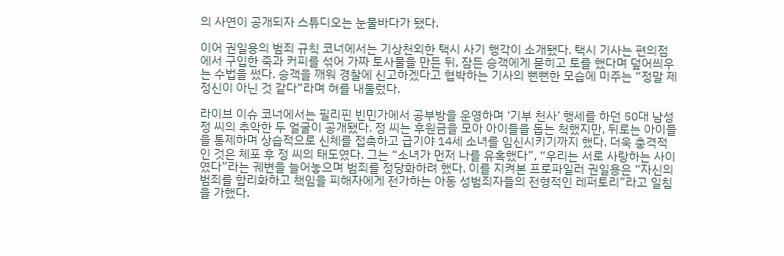의 사연이 공개되자 스튜디오는 눈물바다가 됐다.

이어 권일용의 범죄 규칙 코너에서는 기상천외한 택시 사기 행각이 소개됐다. 택시 기사는 편의점에서 구입한 죽과 커피를 섞어 가짜 토사물을 만든 뒤, 잠든 승객에게 묻히고 토를 했다며 덮어씌우는 수법을 썼다. 승객을 깨워 경찰에 신고하겠다고 협박하는 기사의 뻔뻔한 모습에 미주는 “정말 제정신이 아닌 것 같다”라며 혀를 내둘렀다.

라이브 이슈 코너에서는 필리핀 빈민가에서 공부방을 운영하며 ‘기부 천사’ 행세를 하던 50대 남성 정 씨의 추악한 두 얼굴이 공개됐다. 정 씨는 후원금을 모아 아이들을 돕는 척했지만, 뒤로는 아이들을 통제하며 상습적으로 신체를 접촉하고 급기야 14세 소녀를 임신시키기까지 했다. 더욱 충격적인 것은 체포 후 정 씨의 태도였다. 그는 “소녀가 먼저 나를 유혹했다”, “우리는 서로 사랑하는 사이였다”라는 궤변을 늘어놓으며 범죄를 정당화하려 했다. 이를 지켜본 프로파일러 권일용은 “자신의 범죄를 합리화하고 책임을 피해자에게 전가하는 아동 성범죄자들의 전형적인 레퍼토리”라고 일침을 가했다.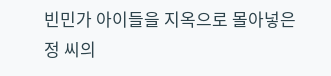빈민가 아이들을 지옥으로 몰아넣은 정 씨의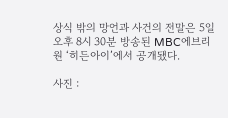상식 밖의 망언과 사건의 전말은 5일 오후 8시 30분 방송된 MBC에브리원 ‘히든아이’에서 공개됐다.

사진 :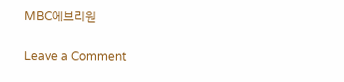MBC에브리원

Leave a Comment